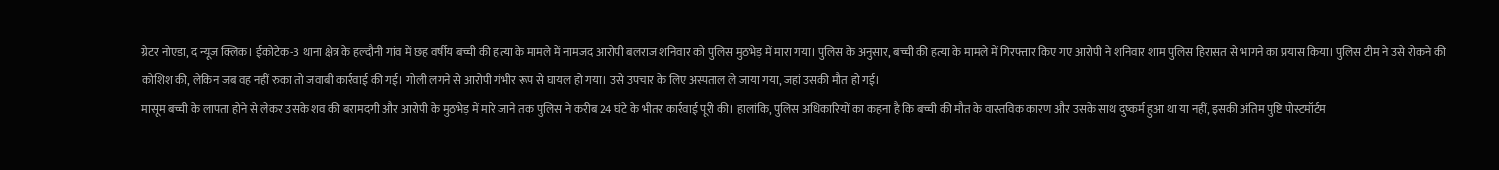ग्रेटर नोएडा, द न्यूज क्लिक। ईकोटेक-3 थाना क्षेत्र के हल्दौनी गांव में छह वर्षीय बच्ची की हत्या के मामले में नामजद आरोपी बलराज शनिवार को पुलिस मुठभेड़ में मारा गया। पुलिस के अनुसार, बच्ची की हत्या के मामले में गिरफ्तार किए गए आरोपी ने शनिवार शाम पुलिस हिरासत से भागने का प्रयास किया। पुलिस टीम ने उसे रोकने की कोशिश की, लेकिन जब वह नहीं रुका तो जवाबी कार्रवाई की गई। गोली लगने से आरोपी गंभीर रूप से घायल हो गया। उसे उपचार के लिए अस्पताल ले जाया गया, जहां उसकी मौत हो गई।
मासूम बच्ची के लापता होने से लेकर उसके शव की बरामदगी और आरोपी के मुठभेड़ में मारे जाने तक पुलिस ने करीब 24 घंटे के भीतर कार्रवाई पूरी की। हालांकि, पुलिस अधिकारियों का कहना है कि बच्ची की मौत के वास्तविक कारण और उसके साथ दुष्कर्म हुआ था या नहीं, इसकी अंतिम पुष्टि पोस्टमॉर्टम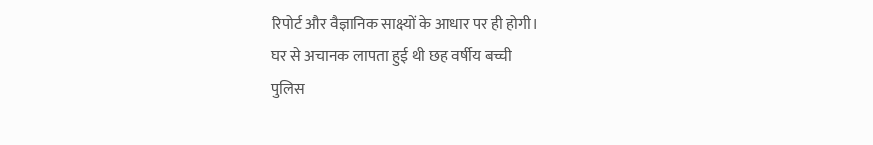रिपोर्ट और वैज्ञानिक साक्ष्यों के आधार पर ही होगी।
घर से अचानक लापता हुई थी छह वर्षीय बच्ची
पुलिस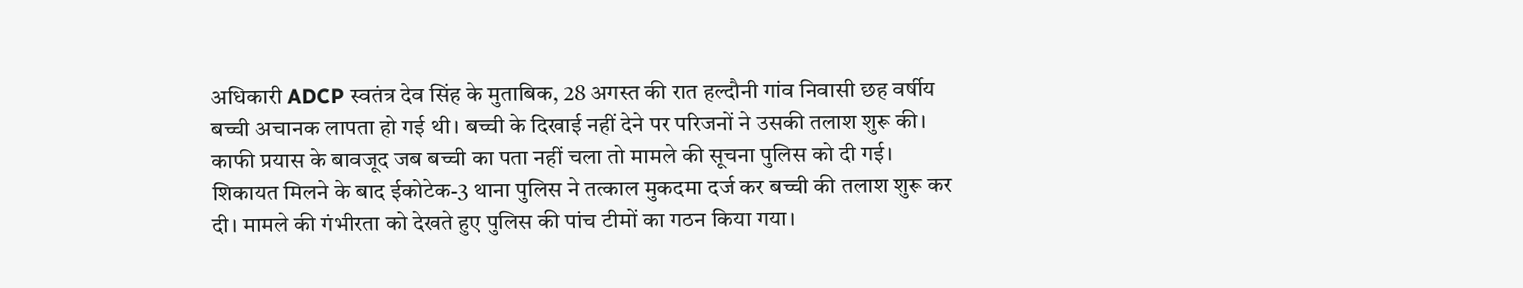अधिकारी ADCP स्वतंत्र देव सिंह के मुताबिक, 28 अगस्त की रात हल्दौनी गांव निवासी छह वर्षीय बच्ची अचानक लापता हो गई थी। बच्ची के दिखाई नहीं देने पर परिजनों ने उसकी तलाश शुरू की। काफी प्रयास के बावजूद जब बच्ची का पता नहीं चला तो मामले की सूचना पुलिस को दी गई। शिकायत मिलने के बाद ईकोटेक-3 थाना पुलिस ने तत्काल मुकदमा दर्ज कर बच्ची की तलाश शुरू कर दी। मामले की गंभीरता को देखते हुए पुलिस की पांच टीमों का गठन किया गया।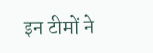इन टीमों ने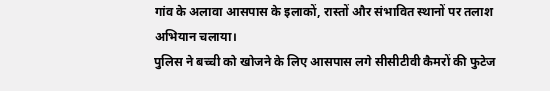गांव के अलावा आसपास के इलाकों, रास्तों और संभावित स्थानों पर तलाश अभियान चलाया।
पुलिस ने बच्ची को खोजने के लिए आसपास लगे सीसीटीवी कैमरों की फुटेज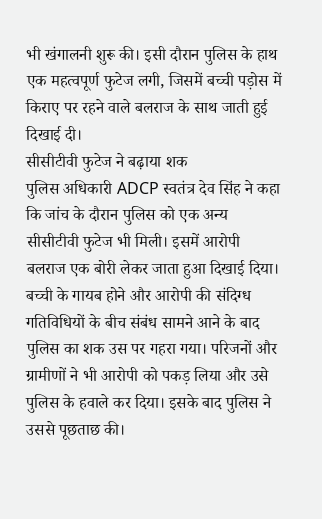भी खंगालनी शुरू की। इसी दौरान पुलिस के हाथ एक महत्वपूर्ण फुटेज लगी, जिसमें बच्ची पड़ोस में किराए पर रहने वाले बलराज के साथ जाती हुई दिखाई दी।
सीसीटीवी फुटेज ने बढ़ाया शक
पुलिस अधिकारी ADCP स्वतंत्र देव सिंह ने कहा कि जांच के दौरान पुलिस को एक अन्य सीसीटीवी फुटेज भी मिली। इसमें आरोपी बलराज एक बोरी लेकर जाता हुआ दिखाई दिया। बच्ची के गायब होने और आरोपी की संदिग्ध गतिविधियों के बीच संबंध सामने आने के बाद पुलिस का शक उस पर गहरा गया। परिजनों और ग्रामीणों ने भी आरोपी को पकड़ लिया और उसे पुलिस के हवाले कर दिया। इसके बाद पुलिस ने उससे पूछताछ की।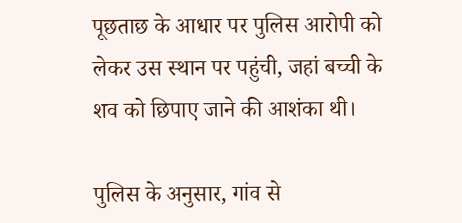पूछताछ के आधार पर पुलिस आरोपी को लेकर उस स्थान पर पहुंची, जहां बच्ची के शव को छिपाए जाने की आशंका थी।

पुलिस के अनुसार, गांव से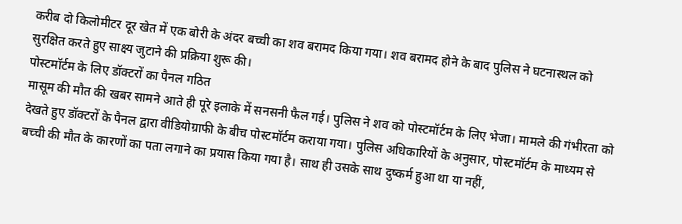करीब दो किलोमीटर दूर खेत में एक बोरी के अंदर बच्ची का शव बरामद किया गया। शव बरामद होने के बाद पुलिस ने घटनास्थल को सुरक्षित करते हुए साक्ष्य जुटाने की प्रक्रिया शुरू की।
पोस्टमॉर्टम के लिए डॉक्टरों का पैनल गठित
मासूम की मौत की खबर सामने आते ही पूरे इलाके में सनसनी फैल गई। पुलिस ने शव को पोस्टमॉर्टम के लिए भेजा। मामले की गंभीरता को देखते हुए डॉक्टरों के पैनल द्वारा वीडियोग्राफी के बीच पोस्टमॉर्टम कराया गया। पुलिस अधिकारियों के अनुसार, पोस्टमॉर्टम के माध्यम से बच्ची की मौत के कारणों का पता लगाने का प्रयास किया गया है। साथ ही उसके साथ दुष्कर्म हुआ था या नहीं,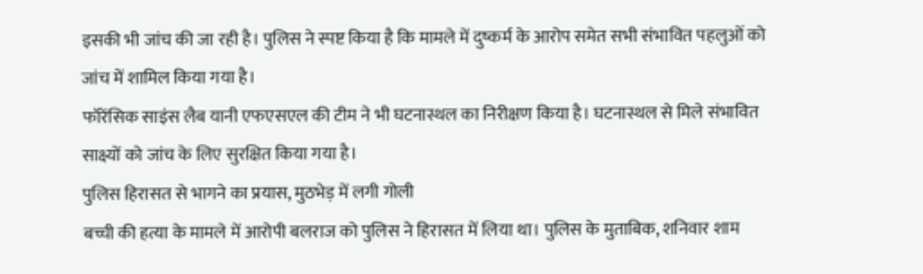इसकी भी जांच की जा रही है। पुलिस ने स्पष्ट किया है कि मामले में दुष्कर्म के आरोप समेत सभी संभावित पहलुओं को जांच में शामिल किया गया है।
फॉरेंसिक साइंस लैब यानी एफएसएल की टीम ने भी घटनास्थल का निरीक्षण किया है। घटनास्थल से मिले संभावित साक्ष्यों को जांच के लिए सुरक्षित किया गया है।
पुलिस हिरासत से भागने का प्रयास, मुठभेड़ में लगी गोली
बच्ची की हत्या के मामले में आरोपी बलराज को पुलिस ने हिरासत में लिया था। पुलिस के मुताबिक, शनिवार शाम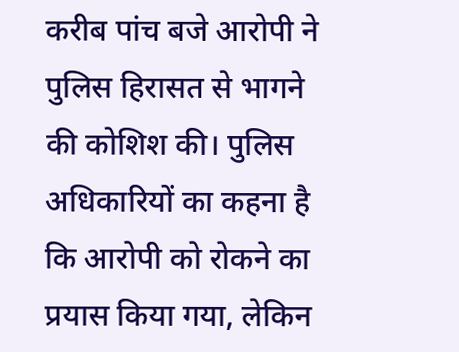करीब पांच बजे आरोपी ने पुलिस हिरासत से भागने की कोशिश की। पुलिस अधिकारियों का कहना है कि आरोपी को रोकने का प्रयास किया गया, लेकिन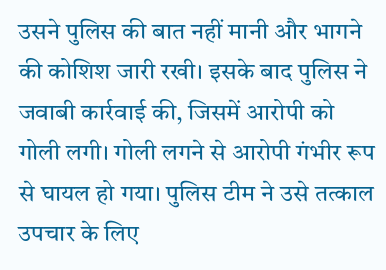उसने पुलिस की बात नहीं मानी और भागने की कोशिश जारी रखी। इसके बाद पुलिस ने जवाबी कार्रवाई की, जिसमें आरोपी को गोली लगी। गोली लगने से आरोपी गंभीर रूप से घायल हो गया। पुलिस टीम ने उसे तत्काल उपचार के लिए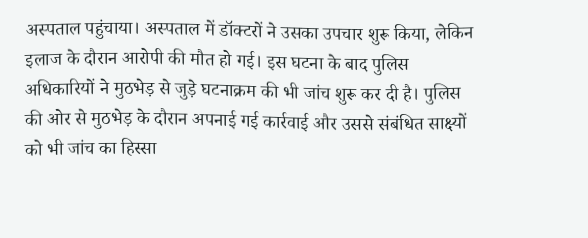अस्पताल पहुंचाया। अस्पताल में डॉक्टरों ने उसका उपचार शुरू किया, लेकिन इलाज के दौरान आरोपी की मौत हो गई। इस घटना के बाद पुलिस अधिकारियों ने मुठभेड़ से जुड़े घटनाक्रम की भी जांच शुरू कर दी है। पुलिस की ओर से मुठभेड़ के दौरान अपनाई गई कार्रवाई और उससे संबंधित साक्ष्यों को भी जांच का हिस्सा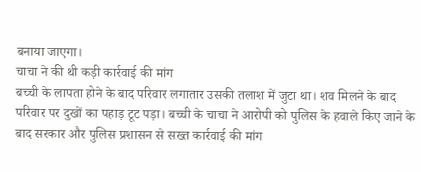बनाया जाएगा।
चाचा ने की थी कड़ी कार्रवाई की मांग
बच्ची के लापता होने के बाद परिवार लगातार उसकी तलाश में जुटा था। शव मिलने के बाद परिवार पर दुखों का पहाड़ टूट पड़ा। बच्ची के चाचा ने आरोपी को पुलिस के हवाले किए जाने के बाद सरकार और पुलिस प्रशासन से सख्त कार्रवाई की मांग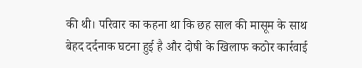की थी। परिवार का कहना था कि छह साल की मासूम के साथ बेहद दर्दनाक घटना हुई है और दोषी के खिलाफ कठोर कार्रवाई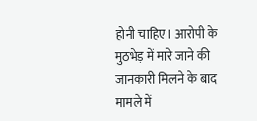होनी चाहिए। आरोपी के मुठभेड़ में मारे जाने की जानकारी मिलने के बाद मामले में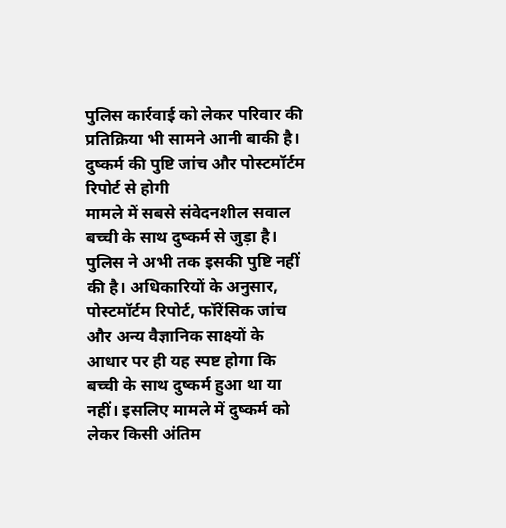पुलिस कार्रवाई को लेकर परिवार की प्रतिक्रिया भी सामने आनी बाकी है।
दुष्कर्म की पुष्टि जांच और पोस्टमॉर्टम रिपोर्ट से होगी
मामले में सबसे संवेदनशील सवाल बच्ची के साथ दुष्कर्म से जुड़ा है। पुलिस ने अभी तक इसकी पुष्टि नहीं की है। अधिकारियों के अनुसार, पोस्टमॉर्टम रिपोर्ट, फॉरेंसिक जांच और अन्य वैज्ञानिक साक्ष्यों के आधार पर ही यह स्पष्ट होगा कि बच्ची के साथ दुष्कर्म हुआ था या नहीं। इसलिए मामले में दुष्कर्म को लेकर किसी अंतिम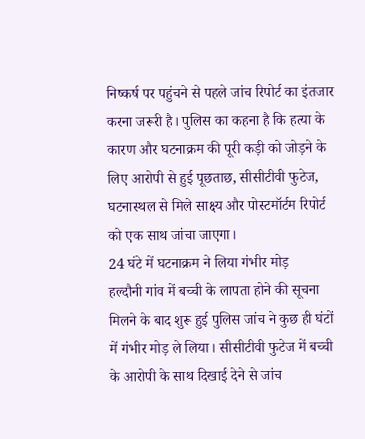निष्कर्ष पर पहुंचने से पहले जांच रिपोर्ट का इंतजार करना जरूरी है। पुलिस का कहना है कि हत्या के कारण और घटनाक्रम की पूरी कड़ी को जोड़ने के लिए आरोपी से हुई पूछताछ, सीसीटीवी फुटेज, घटनास्थल से मिले साक्ष्य और पोस्टमॉर्टम रिपोर्ट को एक साथ जांचा जाएगा।
24 घंटे में घटनाक्रम ने लिया गंभीर मोड़
हल्दौनी गांव में बच्ची के लापता होने की सूचना मिलने के बाद शुरू हुई पुलिस जांच ने कुछ ही घंटों में गंभीर मोड़ ले लिया। सीसीटीवी फुटेज में बच्ची के आरोपी के साथ दिखाई देने से जांच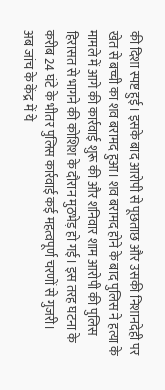की दिशा स्पष्ट हुई। इसके बाद आरोपी से पूछताछ और उसकी निशानदेही पर खेत से बच्ची का शव बरामद हुआ। शव बरामद होने के बाद पुलिस ने हत्या के मामले में आगे की कार्रवाई शुरू की और शनिवार शाम आरोपी की पुलिस हिरासत से भागने की कोशिश के दौरान मुठभेड़ हो गई। इस तरह घटना के करीब 24 घंटे के भीतर पुलिस कार्रवाई कई महत्वपूर्ण चरणों से गुजरी।
अब जांच के केंद्र में ये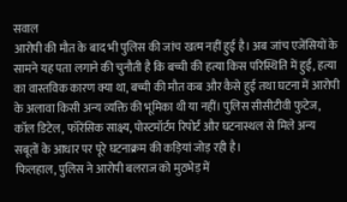सवाल
आरोपी की मौत के बाद भी पुलिस की जांच खत्म नहीं हुई है। अब जांच एजेंसियों के सामने यह पता लगाने की चुनौती है कि बच्ची की हत्या किस परिस्थिति में हुई, हत्या का वास्तविक कारण क्या था, बच्ची की मौत कब और कैसे हुई तथा घटना में आरोपी के अलावा किसी अन्य व्यक्ति की भूमिका थी या नहीं। पुलिस सीसीटीवी फुटेज, कॉल डिटेल, फॉरेंसिक साक्ष्य, पोस्टमॉर्टम रिपोर्ट और घटनास्थल से मिले अन्य सबूतों के आधार पर पूरे घटनाक्रम की कड़ियां जोड़ रही है।
फिलहाल, पुलिस ने आरोपी बलराज को मुठभेड़ में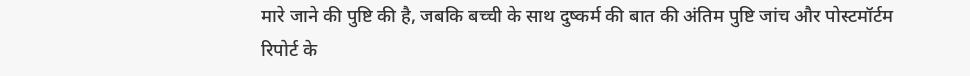मारे जाने की पुष्टि की है, जबकि बच्ची के साथ दुष्कर्म की बात की अंतिम पुष्टि जांच और पोस्टमॉर्टम रिपोर्ट के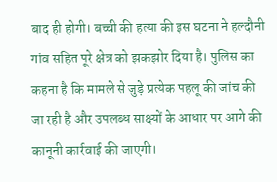बाद ही होगी। बच्ची की हत्या की इस घटना ने हल्दौनी गांव सहित पूरे क्षेत्र को झकझोर दिया है। पुलिस का कहना है कि मामले से जुड़े प्रत्येक पहलू की जांच की जा रही है और उपलब्ध साक्ष्यों के आधार पर आगे की कानूनी कार्रवाई की जाएगी।